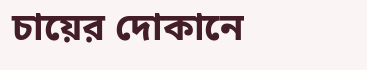চায়ের দোকানে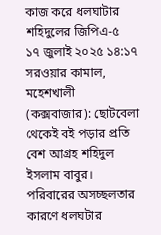কাজ করে ধলঘাটার শহিদুলের জিপিএ-৫
১৭ জুলাই ২০২৫ ১৪:১৭
সরওয়ার কামাল, মহেশখালী (কক্সবাজার): ছোটবেলা থেকেই বই পড়ার প্রতি বেশ আগ্রহ শহিদুল ইসলাম বাবুর। পরিবারের অসচ্ছলতার কারণে ধলঘটার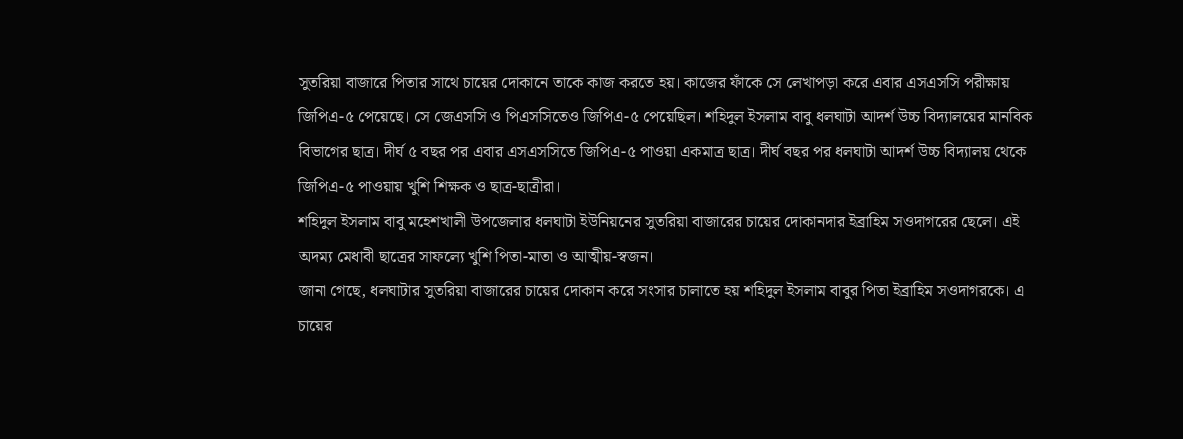সুতরিয়া বাজারে পিতার সাথে চায়ের দোকানে তাকে কাজ করতে হয়। কাজের ফাঁকে সে লেখাপড়া করে এবার এসএসসি পরীক্ষায় জিপিএ-৫ পেয়েছে। সে জেএসসি ও পিএসসিতেও জিপিএ-৫ পেয়েছিল। শহিদুল ইসলাম বাবু ধলঘাটা আদর্শ উচ্চ বিদ্যালয়ের মানবিক বিভাগের ছাত্র। দীর্ঘ ৫ বছর পর এবার এসএসসিতে জিপিএ-৫ পাওয়া একমাত্র ছাত্র। দীর্ঘ বছর পর ধলঘাটা আদর্শ উচ্চ বিদ্যালয় থেকে জিপিএ-৫ পাওয়ায় খুশি শিক্ষক ও ছাত্র-ছাত্রীরা।
শহিদুল ইসলাম বাবু মহেশখালী উপজেলার ধলঘাটা ইউনিয়নের সুতরিয়া বাজারের চায়ের দোকানদার ইব্রাহিম সওদাগরের ছেলে। এই অদম্য মেধাবী ছাত্রের সাফল্যে খুশি পিতা-মাতা ও আত্মীয়-স্বজন।
জানা গেছে, ধলঘাটার সুতরিয়া বাজারের চায়ের দোকান করে সংসার চালাতে হয় শহিদুল ইসলাম বাবুর পিতা ইব্রাহিম সওদাগরকে। এ চায়ের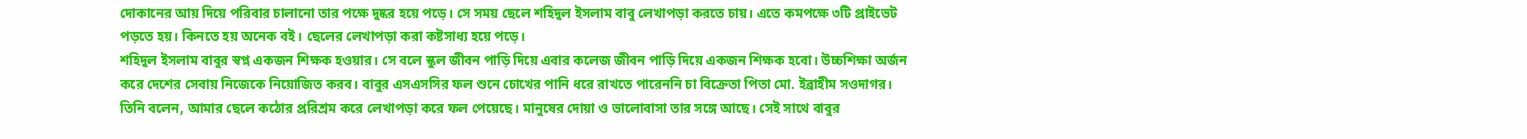দোকানের আয় দিয়ে পরিবার চালানো তার পক্ষে দুষ্কর হয়ে পড়ে। সে সময় ছেলে শহিদুল ইসলাম বাবু লেখাপড়া করতে চায়। এতে কমপক্ষে ৩টি প্রাইভেট পড়তে হয়। কিনতে হয় অনেক বই। ছেলের লেখাপড়া করা কষ্টসাধ্য হয়ে পড়ে।
শহিদুল ইসলাম বাবুর স্বপ্ন একজন শিক্ষক হওয়ার। সে বলে স্কুল জীবন পাড়ি দিয়ে এবার কলেজ জীবন পাড়ি দিয়ে একজন শিক্ষক হবো। উচ্চশিক্ষা অর্জন করে দেশের সেবায় নিজেকে নিয়োজিত করব। বাবুর এসএসসির ফল শুনে চোখের পানি ধরে রাখতে পারেননি চা বিক্রেতা পিতা মো. ইব্রাহীম সওদাগর। তিনি বলেন, আমার ছেলে কঠোর প্ররিশ্রম করে লেখাপড়া করে ফল পেয়েছে। মানুষের দোয়া ও ভালোবাসা তার সঙ্গে আছে। সেই সাথে বাবুর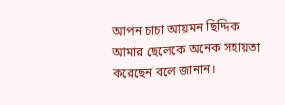আপন চাচা আয়মন ছিদ্দিক আমার ছেলেকে অনেক সহায়তা করেছেন বলে জানান।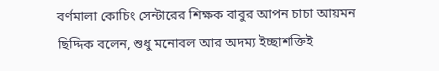বর্ণমালা কোচিং সেন্টারের শিক্ষক বাবুর আপন চাচা আয়মন ছিদ্দিক বলেন, শুধু মনোবল আর অদম্য ইচ্ছাশক্তিই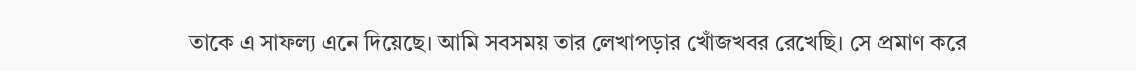তাকে এ সাফল্য এনে দিয়েছে। আমি সবসময় তার লেখাপড়ার খোঁজখবর রেখেছি। সে প্রমাণ করে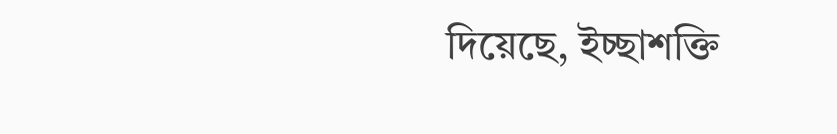দিয়েছে, ইচ্ছাশক্তি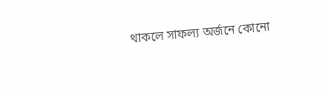থাকলে সাফল্য অর্জনে কোনো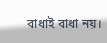বাধাই বাধা নয়।